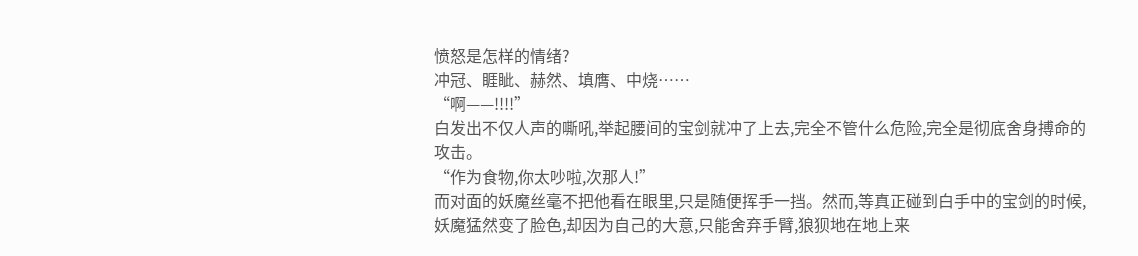愤怒是怎样的情绪?
冲冠、睚眦、赫然、填膺、中烧……
“啊——!!!!”
白发出不仅人声的嘶吼,举起腰间的宝剑就冲了上去,完全不管什么危险,完全是彻底舍身搏命的攻击。
“作为食物,你太吵啦,次那人!”
而对面的妖魔丝毫不把他看在眼里,只是随便挥手一挡。然而,等真正碰到白手中的宝剑的时候,妖魔猛然变了脸色,却因为自己的大意,只能舍弃手臂,狼狈地在地上来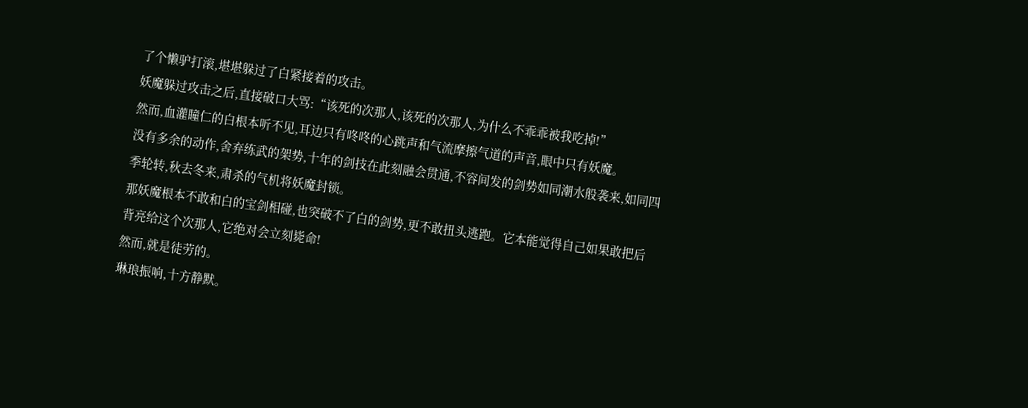了个懒驴打滚,堪堪躲过了白紧接着的攻击。
妖魔躲过攻击之后,直接破口大骂:“该死的次那人,该死的次那人,为什么不乖乖被我吃掉!”
然而,血灌瞳仁的白根本听不见,耳边只有咚咚的心跳声和气流摩擦气道的声音,眼中只有妖魔。
没有多余的动作,舍弃练武的架势,十年的剑技在此刻融会贯通,不容间发的剑势如同潮水般袭来,如同四季轮转,秋去冬来,肃杀的气机将妖魔封锁。
那妖魔根本不敢和白的宝剑相碰,也突破不了白的剑势,更不敢扭头逃跑。它本能觉得自己如果敢把后背亮给这个次那人,它绝对会立刻毙命!
然而,就是徒劳的。
琳琅振响,十方静默。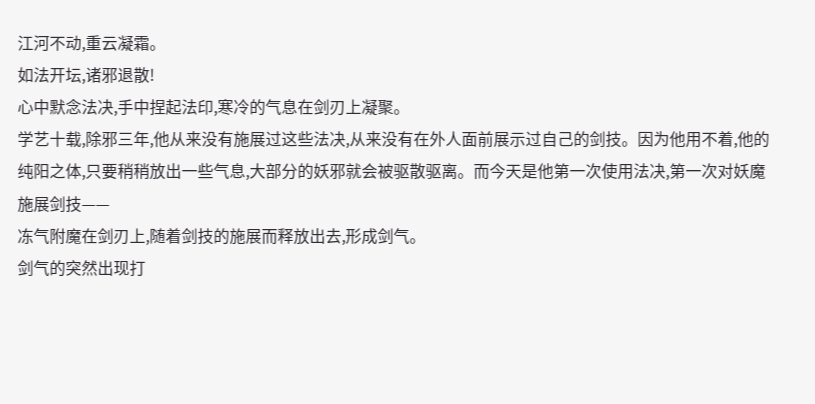江河不动,重云凝霜。
如法开坛,诸邪退散!
心中默念法决,手中捏起法印,寒冷的气息在剑刃上凝聚。
学艺十载,除邪三年,他从来没有施展过这些法决,从来没有在外人面前展示过自己的剑技。因为他用不着,他的纯阳之体,只要稍稍放出一些气息,大部分的妖邪就会被驱散驱离。而今天是他第一次使用法决,第一次对妖魔施展剑技——
冻气附魔在剑刃上,随着剑技的施展而释放出去,形成剑气。
剑气的突然出现打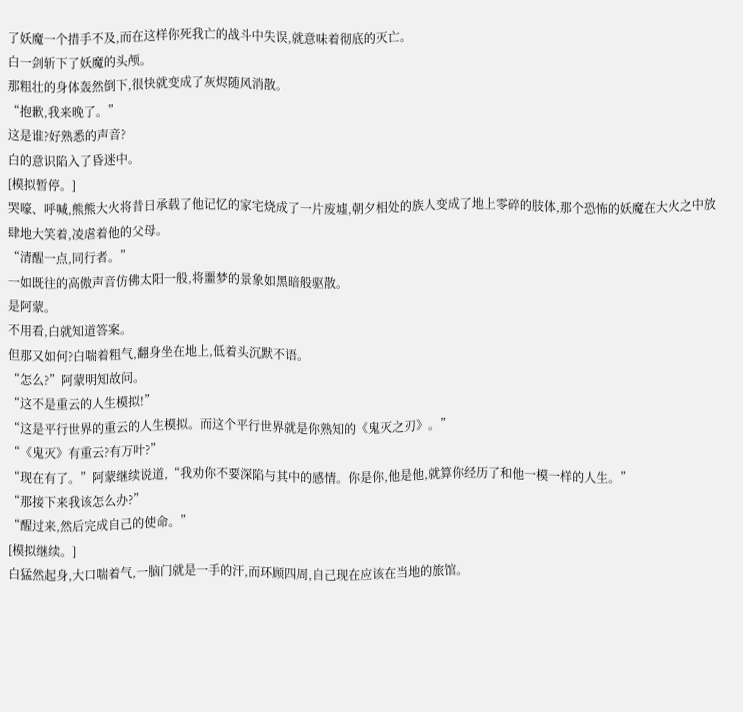了妖魔一个措手不及,而在这样你死我亡的战斗中失误,就意味着彻底的灭亡。
白一剑斩下了妖魔的头颅。
那粗壮的身体轰然倒下,很快就变成了灰烬随风消散。
“抱歉,我来晚了。”
这是谁?好熟悉的声音?
白的意识陷入了昏迷中。
[模拟暂停。]
哭嚎、呼喊,熊熊大火将昔日承载了他记忆的家宅烧成了一片废墟,朝夕相处的族人变成了地上零碎的肢体,那个恐怖的妖魔在大火之中放肆地大笑着,凌虐着他的父母。
“清醒一点,同行者。”
一如既往的高傲声音仿佛太阳一般,将噩梦的景象如黑暗般驱散。
是阿蒙。
不用看,白就知道答案。
但那又如何?白喘着粗气,翻身坐在地上,低着头沉默不语。
“怎么?”阿蒙明知故问。
“这不是重云的人生模拟!”
“这是平行世界的重云的人生模拟。而这个平行世界就是你熟知的《鬼灭之刃》。”
“《鬼灭》有重云?有万叶?”
“现在有了。”阿蒙继续说道,“我劝你不要深陷与其中的感情。你是你,他是他,就算你经历了和他一模一样的人生。”
“那接下来我该怎么办?”
“醒过来,然后完成自己的使命。”
[模拟继续。]
白猛然起身,大口喘着气,一脑门就是一手的汗,而环顾四周,自己现在应该在当地的旅馆。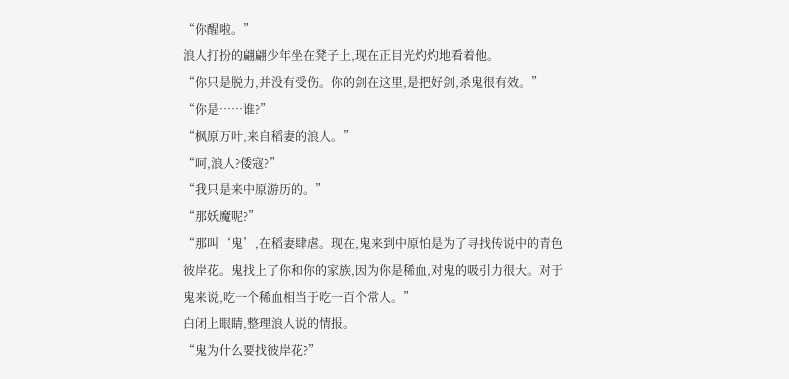“你醒啦。”
浪人打扮的翩翩少年坐在凳子上,现在正目光灼灼地看着他。
“你只是脱力,并没有受伤。你的剑在这里,是把好剑,杀鬼很有效。”
“你是……谁?”
“枫原万叶,来自稻妻的浪人。”
“呵,浪人?倭寇?”
“我只是来中原游历的。”
“那妖魔呢?”
“那叫‘鬼’,在稻妻肆虐。现在,鬼来到中原怕是为了寻找传说中的青色彼岸花。鬼找上了你和你的家族,因为你是稀血,对鬼的吸引力很大。对于鬼来说,吃一个稀血相当于吃一百个常人。”
白闭上眼睛,整理浪人说的情报。
“鬼为什么要找彼岸花?”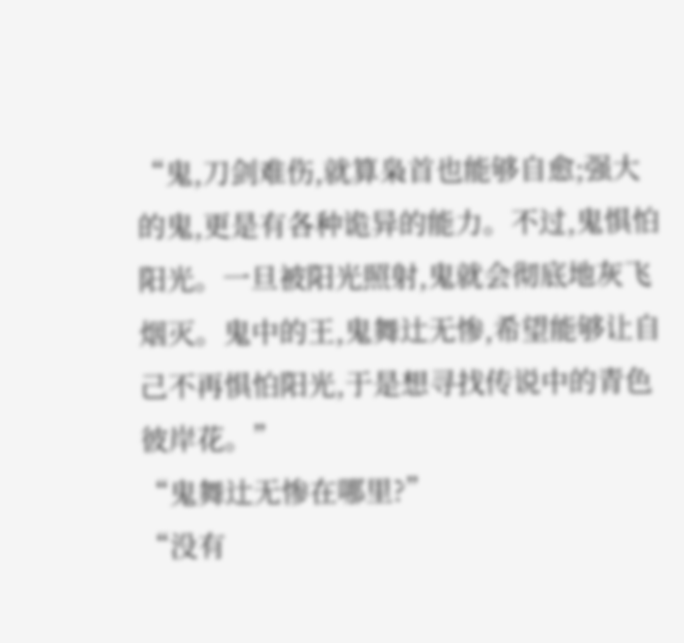“鬼,刀剑难伤,就算枭首也能够自愈;强大的鬼,更是有各种诡异的能力。不过,鬼惧怕阳光。一旦被阳光照射,鬼就会彻底地灰飞烟灭。鬼中的王,鬼舞辻无惨,希望能够让自己不再惧怕阳光,于是想寻找传说中的青色彼岸花。”
“鬼舞辻无惨在哪里?”
“没有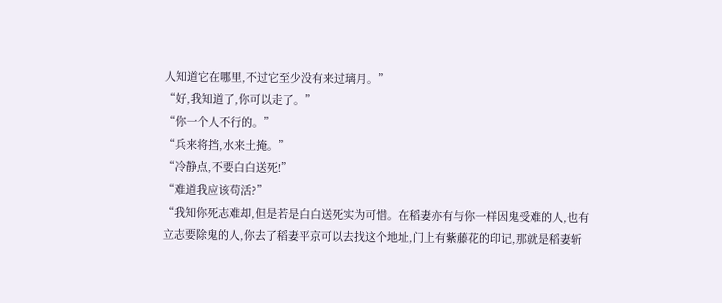人知道它在哪里,不过它至少没有来过璃月。”
“好,我知道了,你可以走了。”
“你一个人不行的。”
“兵来将挡,水来土掩。”
“冷静点,不要白白送死!”
“难道我应该苟活?”
“我知你死志难却,但是若是白白送死实为可惜。在稻妻亦有与你一样因鬼受难的人,也有立志要除鬼的人,你去了稻妻平京可以去找这个地址,门上有紫藤花的印记,那就是稻妻斩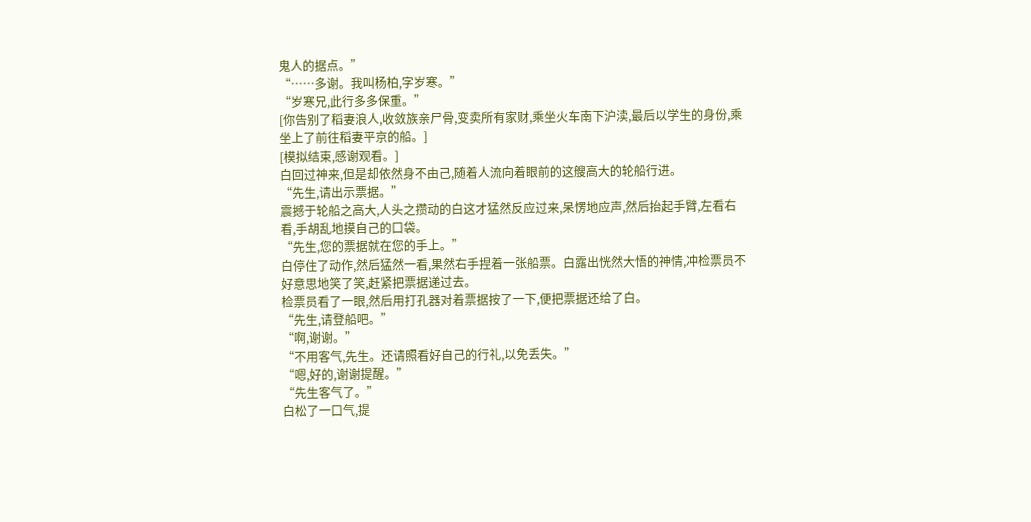鬼人的据点。”
“……多谢。我叫杨柏,字岁寒。”
“岁寒兄,此行多多保重。”
[你告别了稻妻浪人,收敛族亲尸骨,变卖所有家财,乘坐火车南下沪渎,最后以学生的身份,乘坐上了前往稻妻平京的船。]
[模拟结束,感谢观看。]
白回过神来,但是却依然身不由己,随着人流向着眼前的这艘高大的轮船行进。
“先生,请出示票据。”
震撼于轮船之高大,人头之攒动的白这才猛然反应过来,呆愣地应声,然后抬起手臂,左看右看,手胡乱地摸自己的口袋。
“先生,您的票据就在您的手上。”
白停住了动作,然后猛然一看,果然右手捏着一张船票。白露出恍然大悟的神情,冲检票员不好意思地笑了笑,赶紧把票据递过去。
检票员看了一眼,然后用打孔器对着票据按了一下,便把票据还给了白。
“先生,请登船吧。”
“啊,谢谢。”
“不用客气,先生。还请照看好自己的行礼,以免丢失。”
“嗯,好的,谢谢提醒。”
“先生客气了。”
白松了一口气,提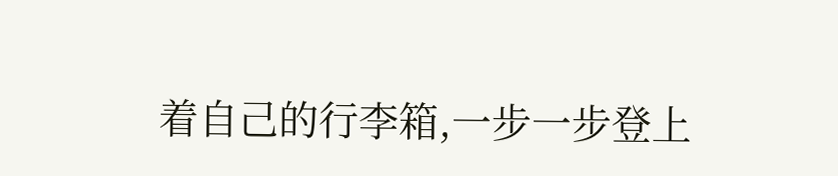着自己的行李箱,一步一步登上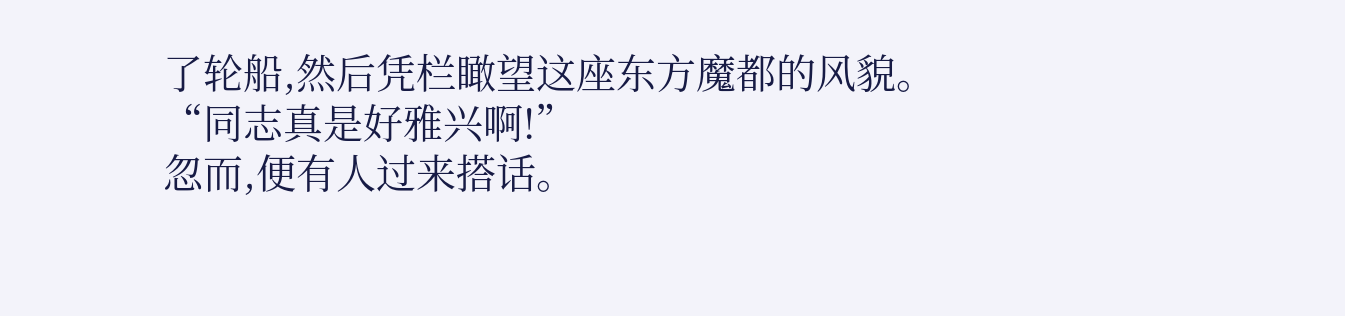了轮船,然后凭栏瞰望这座东方魔都的风貌。
“同志真是好雅兴啊!”
忽而,便有人过来搭话。